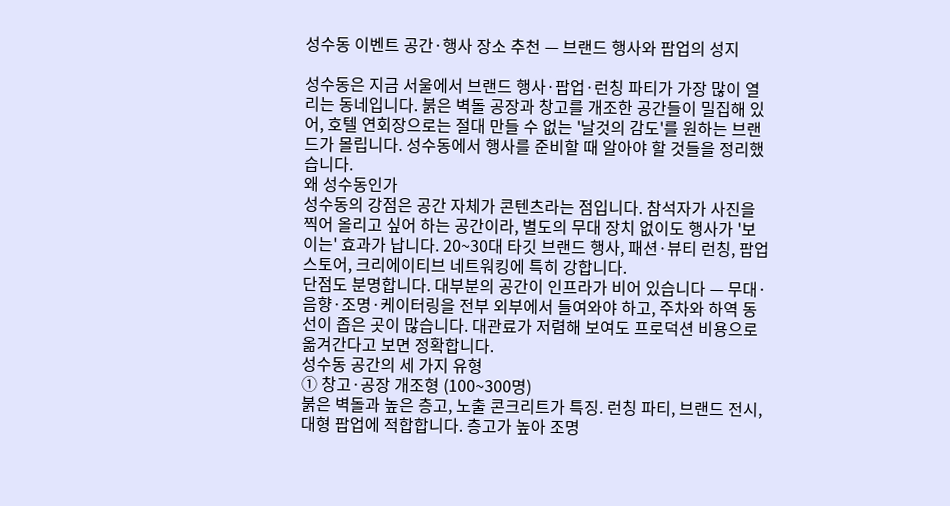성수동 이벤트 공간·행사 장소 추천 — 브랜드 행사와 팝업의 성지

성수동은 지금 서울에서 브랜드 행사·팝업·런칭 파티가 가장 많이 열리는 동네입니다. 붉은 벽돌 공장과 창고를 개조한 공간들이 밀집해 있어, 호텔 연회장으로는 절대 만들 수 없는 '날것의 감도'를 원하는 브랜드가 몰립니다. 성수동에서 행사를 준비할 때 알아야 할 것들을 정리했습니다.
왜 성수동인가
성수동의 강점은 공간 자체가 콘텐츠라는 점입니다. 참석자가 사진을 찍어 올리고 싶어 하는 공간이라, 별도의 무대 장치 없이도 행사가 '보이는' 효과가 납니다. 20~30대 타깃 브랜드 행사, 패션·뷰티 런칭, 팝업스토어, 크리에이티브 네트워킹에 특히 강합니다.
단점도 분명합니다. 대부분의 공간이 인프라가 비어 있습니다 — 무대·음향·조명·케이터링을 전부 외부에서 들여와야 하고, 주차와 하역 동선이 좁은 곳이 많습니다. 대관료가 저렴해 보여도 프로덕션 비용으로 옮겨간다고 보면 정확합니다.
성수동 공간의 세 가지 유형
① 창고·공장 개조형 (100~300명)
붉은 벽돌과 높은 층고, 노출 콘크리트가 특징. 런칭 파티, 브랜드 전시, 대형 팝업에 적합합니다. 층고가 높아 조명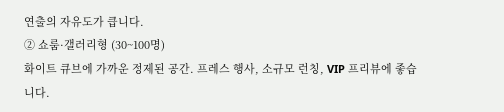연출의 자유도가 큽니다.
② 쇼룸·갤러리형 (30~100명)
화이트 큐브에 가까운 정제된 공간. 프레스 행사, 소규모 런칭, VIP 프리뷰에 좋습니다.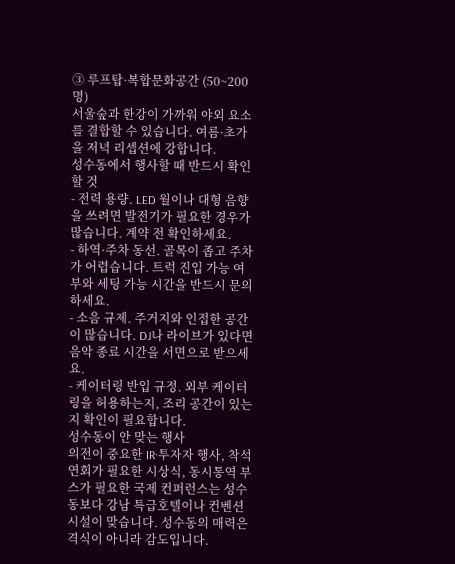③ 루프탑·복합문화공간 (50~200명)
서울숲과 한강이 가까워 야외 요소를 결합할 수 있습니다. 여름·초가을 저녁 리셉션에 강합니다.
성수동에서 행사할 때 반드시 확인할 것
- 전력 용량. LED 월이나 대형 음향을 쓰려면 발전기가 필요한 경우가 많습니다. 계약 전 확인하세요.
- 하역·주차 동선. 골목이 좁고 주차가 어렵습니다. 트럭 진입 가능 여부와 세팅 가능 시간을 반드시 문의하세요.
- 소음 규제. 주거지와 인접한 공간이 많습니다. DJ나 라이브가 있다면 음악 종료 시간을 서면으로 받으세요.
- 케이터링 반입 규정. 외부 케이터링을 허용하는지, 조리 공간이 있는지 확인이 필요합니다.
성수동이 안 맞는 행사
의전이 중요한 IR·투자자 행사, 착석 연회가 필요한 시상식, 동시통역 부스가 필요한 국제 컨퍼런스는 성수동보다 강남 특급호텔이나 컨벤션 시설이 맞습니다. 성수동의 매력은 격식이 아니라 감도입니다.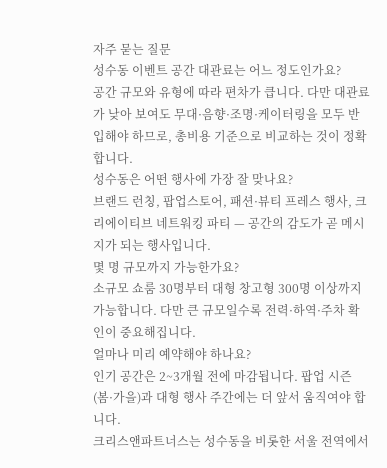자주 묻는 질문
성수동 이벤트 공간 대관료는 어느 정도인가요?
공간 규모와 유형에 따라 편차가 큽니다. 다만 대관료가 낮아 보여도 무대·음향·조명·케이터링을 모두 반입해야 하므로, 총비용 기준으로 비교하는 것이 정확합니다.
성수동은 어떤 행사에 가장 잘 맞나요?
브랜드 런칭, 팝업스토어, 패션·뷰티 프레스 행사, 크리에이티브 네트워킹 파티 — 공간의 감도가 곧 메시지가 되는 행사입니다.
몇 명 규모까지 가능한가요?
소규모 쇼룸 30명부터 대형 창고형 300명 이상까지 가능합니다. 다만 큰 규모일수록 전력·하역·주차 확인이 중요해집니다.
얼마나 미리 예약해야 하나요?
인기 공간은 2~3개월 전에 마감됩니다. 팝업 시즌(봄·가을)과 대형 행사 주간에는 더 앞서 움직여야 합니다.
크리스앤파트너스는 성수동을 비롯한 서울 전역에서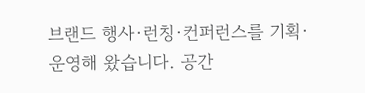브랜드 행사·런칭·컨퍼런스를 기획·운영해 왔습니다. 공간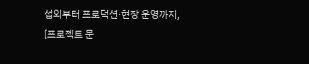섭외부터 프로덕션·현장 운영까지, [프로젝트 문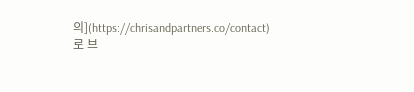의](https://chrisandpartners.co/contact)로 브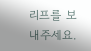리프를 보내주세요.